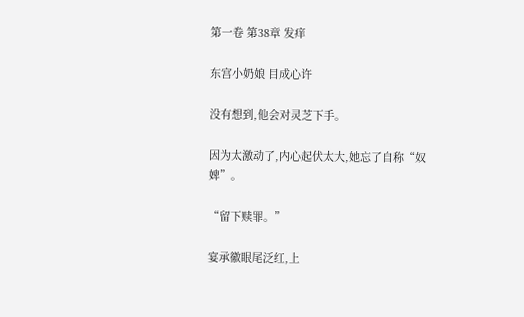第一卷 第38章 发痒

东宫小奶娘 目成心许

没有想到,他会对灵芝下手。

因为太激动了,内心起伏太大,她忘了自称“奴婢”。

“留下赎罪。”

宴承徽眼尾泛红,上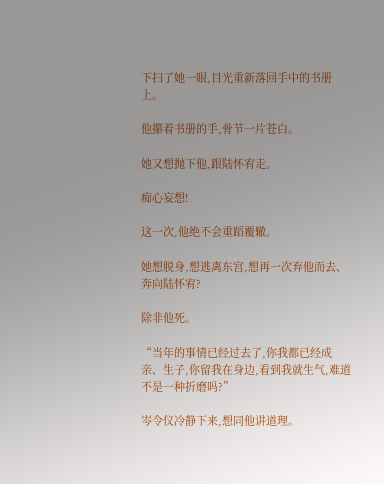下扫了她一眼,目光重新落回手中的书册上。

他攥着书册的手,骨节一片苍白。

她又想抛下他,跟陆怀宥走。

痴心妄想!

这一次,他绝不会重蹈覆辙。

她想脱身,想逃离东宫,想再一次弃他而去、奔向陆怀宥?

除非他死。

“当年的事情已经过去了,你我都已经成亲、生子,你留我在身边,看到我就生气,难道不是一种折磨吗?”

岑令仪冷静下来,想同他讲道理。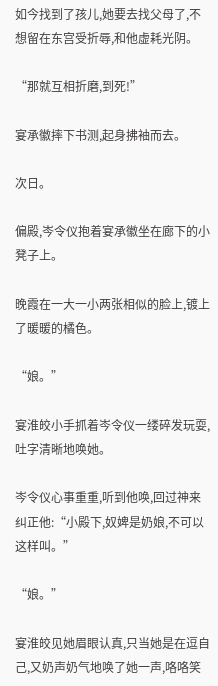如今找到了孩儿,她要去找父母了,不想留在东宫受折辱,和他虚耗光阴。

“那就互相折磨,到死!”

宴承徽摔下书测,起身拂袖而去。

次日。

偏殿,岑令仪抱着宴承徽坐在廊下的小凳子上。

晚霞在一大一小两张相似的脸上,镀上了暖暖的橘色。

“娘。”

宴淮皎小手抓着岑令仪一缕碎发玩耍,吐字清晰地唤她。

岑令仪心事重重,听到他唤,回过神来纠正他:“小殿下,奴婢是奶娘,不可以这样叫。”

“娘。”

宴淮皎见她眉眼认真,只当她是在逗自己,又奶声奶气地唤了她一声,咯咯笑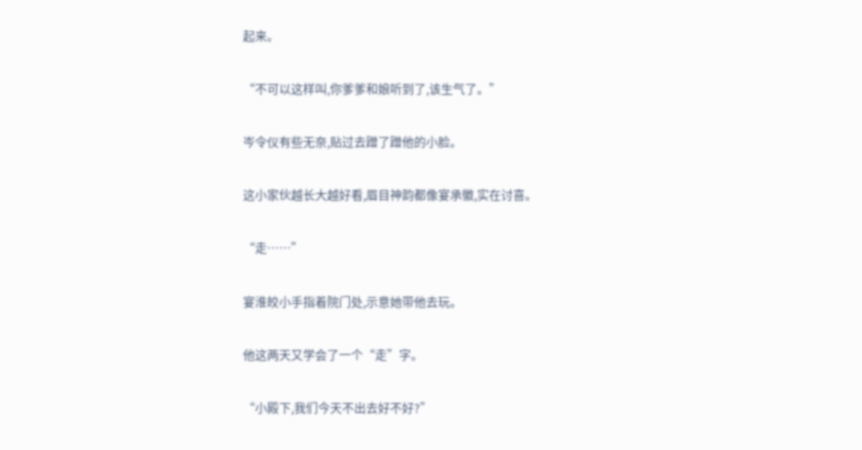起来。

“不可以这样叫,你爹爹和娘听到了,该生气了。”

岑令仪有些无奈,贴过去蹭了蹭他的小脸。

这小家伙越长大越好看,眉目神韵都像宴承徽,实在讨喜。

“走……”

宴淮皎小手指着院门处,示意她带他去玩。

他这两天又学会了一个“走”字。

“小殿下,我们今天不出去好不好?”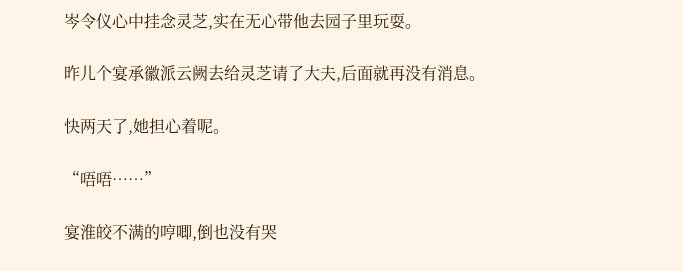岑令仪心中挂念灵芝,实在无心带他去园子里玩耍。

昨儿个宴承徽派云阙去给灵芝请了大夫,后面就再没有消息。

快两天了,她担心着呢。

“唔唔……”

宴淮皎不满的哼唧,倒也没有哭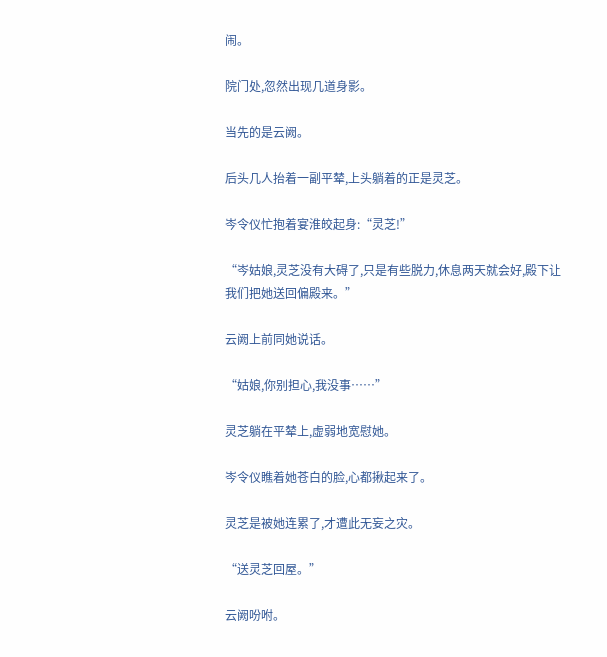闹。

院门处,忽然出现几道身影。

当先的是云阙。

后头几人抬着一副平辇,上头躺着的正是灵芝。

岑令仪忙抱着宴淮皎起身:“灵芝!”

“岑姑娘,灵芝没有大碍了,只是有些脱力,休息两天就会好,殿下让我们把她送回偏殿来。”

云阙上前同她说话。

“姑娘,你别担心,我没事……”

灵芝躺在平辇上,虚弱地宽慰她。

岑令仪瞧着她苍白的脸,心都揪起来了。

灵芝是被她连累了,才遭此无妄之灾。

“送灵芝回屋。”

云阙吩咐。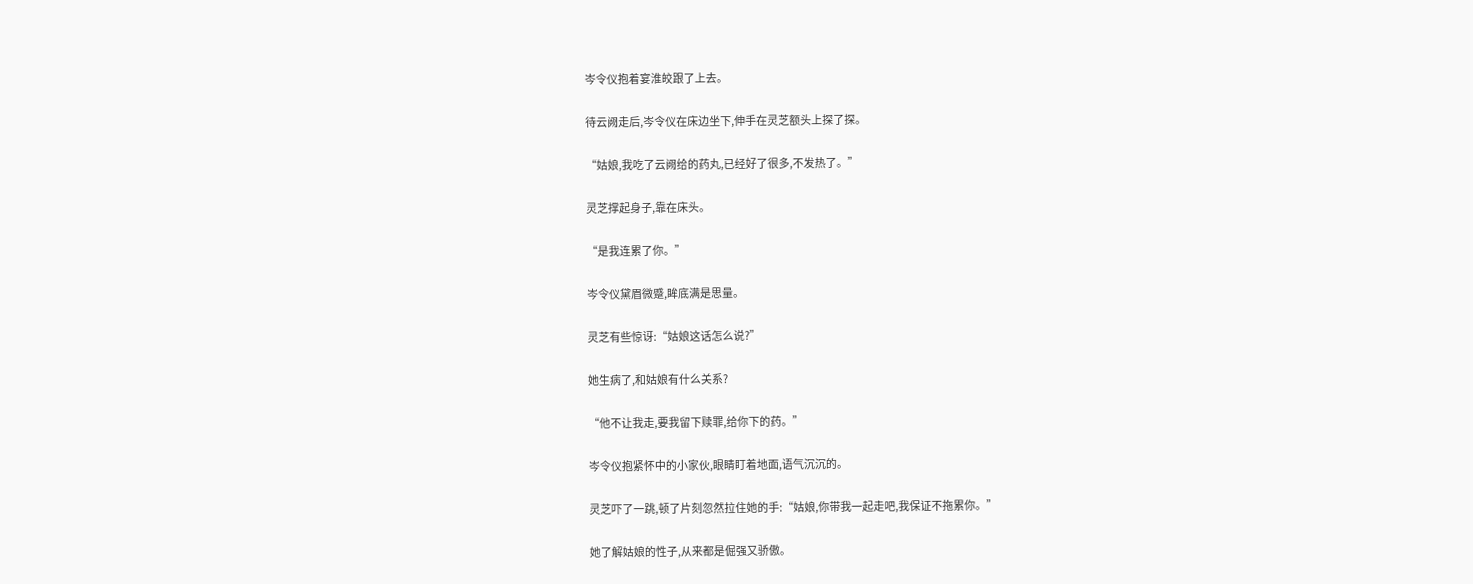岑令仪抱着宴淮皎跟了上去。

待云阙走后,岑令仪在床边坐下,伸手在灵芝额头上探了探。

“姑娘,我吃了云阙给的药丸,已经好了很多,不发热了。”

灵芝撑起身子,靠在床头。

“是我连累了你。”

岑令仪黛眉微蹙,眸底满是思量。

灵芝有些惊讶:“姑娘这话怎么说?”

她生病了,和姑娘有什么关系?

“他不让我走,要我留下赎罪,给你下的药。”

岑令仪抱紧怀中的小家伙,眼睛盯着地面,语气沉沉的。

灵芝吓了一跳,顿了片刻忽然拉住她的手:“姑娘,你带我一起走吧,我保证不拖累你。”

她了解姑娘的性子,从来都是倔强又骄傲。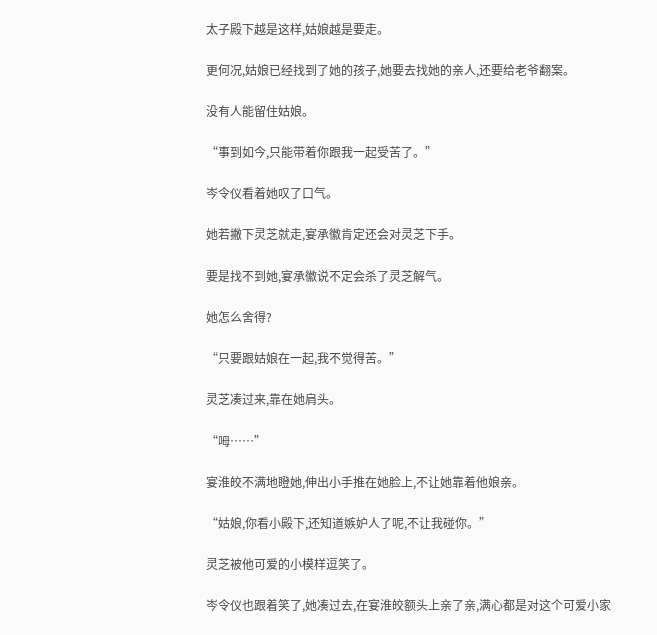太子殿下越是这样,姑娘越是要走。

更何况,姑娘已经找到了她的孩子,她要去找她的亲人,还要给老爷翻案。

没有人能留住姑娘。

“事到如今,只能带着你跟我一起受苦了。”

岑令仪看着她叹了口气。

她若撇下灵芝就走,宴承徽肯定还会对灵芝下手。

要是找不到她,宴承徽说不定会杀了灵芝解气。

她怎么舍得?

“只要跟姑娘在一起,我不觉得苦。”

灵芝凑过来,靠在她肩头。

“呣……”

宴淮皎不满地瞪她,伸出小手推在她脸上,不让她靠着他娘亲。

“姑娘,你看小殿下,还知道嫉妒人了呢,不让我碰你。”

灵芝被他可爱的小模样逗笑了。

岑令仪也跟着笑了,她凑过去,在宴淮皎额头上亲了亲,满心都是对这个可爱小家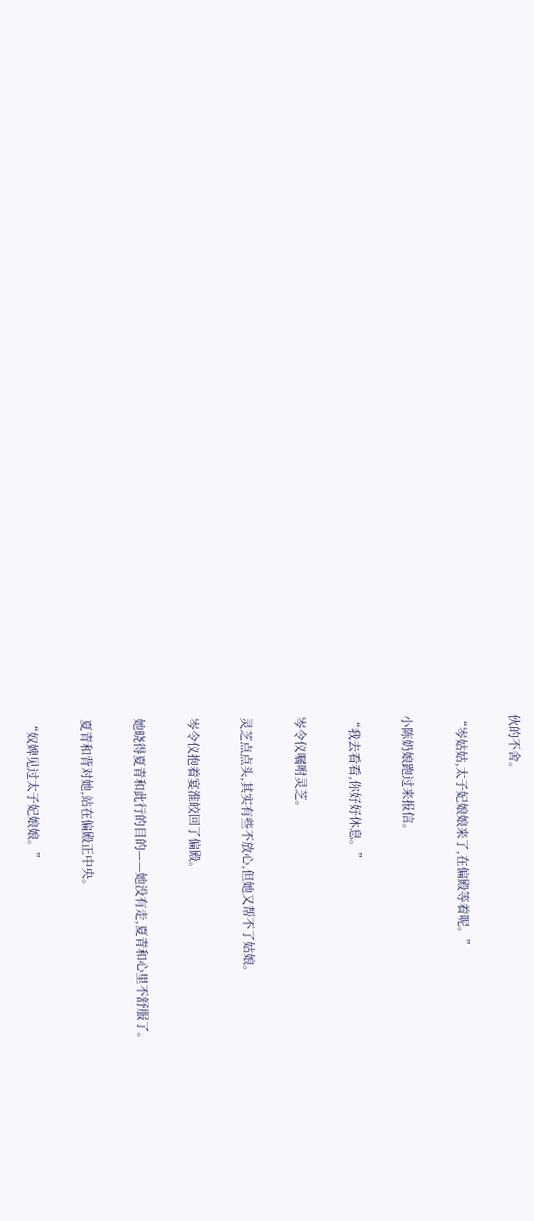伙的不舍。

“岑姑姑,太子妃娘娘来了,在偏殿等着呢。”

小陈奶娘跑过来报信。

“我去看看,你好好休息。”

岑令仪嘱咐灵芝。

灵芝点点头,其实有些不放心,但她又帮不了姑娘。

岑令仪抱着宴淮皎回了偏殿。

她晓得夏青和此行的目的——她没有走,夏青和心里不舒服了。

夏青和背对她,站在偏殿正中央。

“奴婢见过太子妃娘娘。”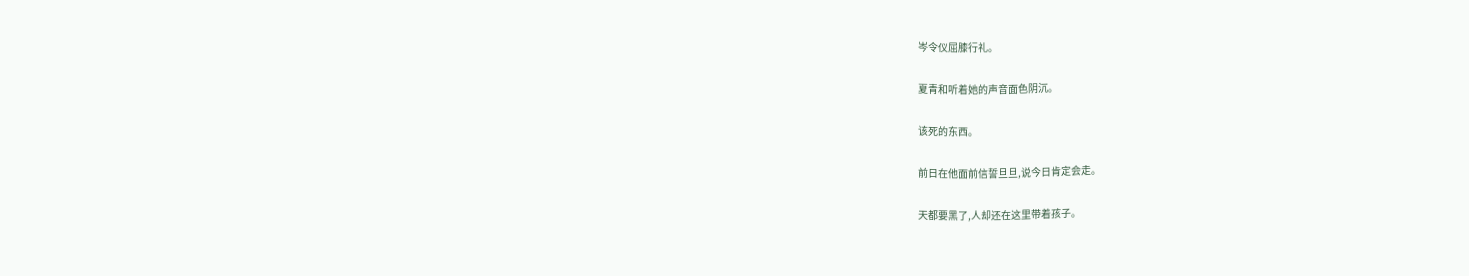岑令仪屈膝行礼。

夏青和听着她的声音面色阴沉。

该死的东西。

前日在他面前信誓旦旦,说今日肯定会走。

天都要黑了,人却还在这里带着孩子。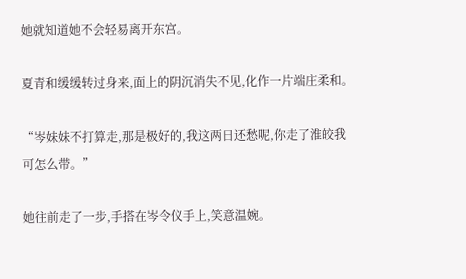她就知道她不会轻易离开东宫。

夏青和缓缓转过身来,面上的阴沉消失不见,化作一片端庄柔和。

“岑妹妹不打算走,那是极好的,我这两日还愁呢,你走了淮皎我可怎么带。”

她往前走了一步,手搭在岑令仪手上,笑意温婉。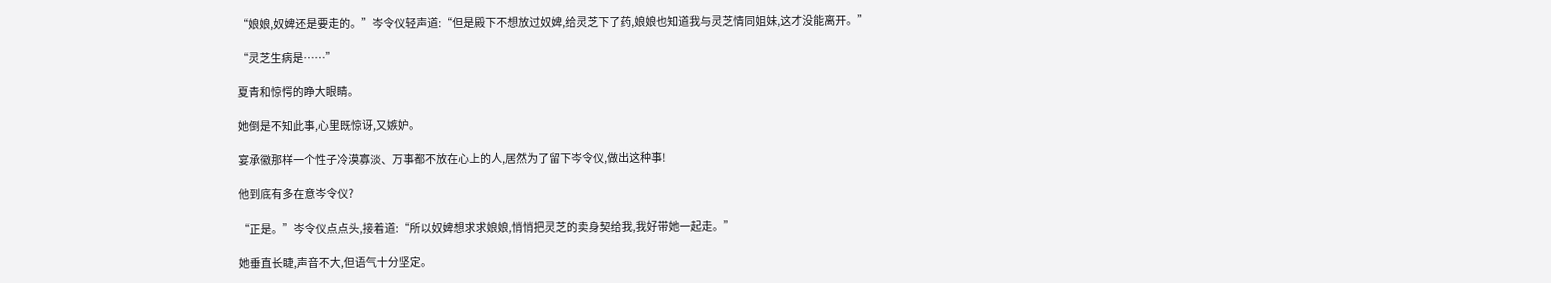“娘娘,奴婢还是要走的。”岑令仪轻声道:“但是殿下不想放过奴婢,给灵芝下了药,娘娘也知道我与灵芝情同姐妹,这才没能离开。”

“灵芝生病是……”

夏青和惊愕的睁大眼睛。

她倒是不知此事,心里既惊讶,又嫉妒。

宴承徽那样一个性子冷漠寡淡、万事都不放在心上的人,居然为了留下岑令仪,做出这种事!

他到底有多在意岑令仪?

“正是。”岑令仪点点头,接着道:“所以奴婢想求求娘娘,悄悄把灵芝的卖身契给我,我好带她一起走。”

她垂直长睫,声音不大,但语气十分坚定。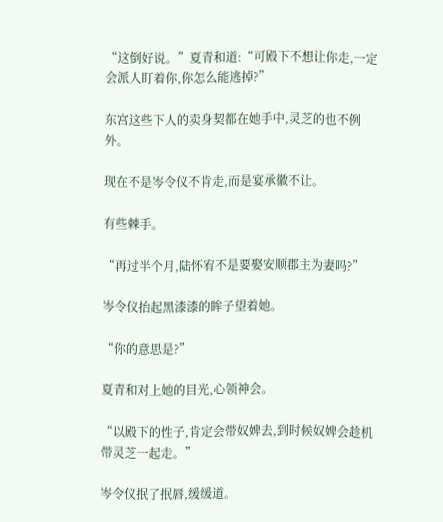“这倒好说。”夏青和道:“可殿下不想让你走,一定会派人盯着你,你怎么能逃掉?”

东宫这些下人的卖身契都在她手中,灵芝的也不例外。

现在不是岑令仪不肯走,而是宴承徽不让。

有些棘手。

“再过半个月,陆怀宥不是要娶安顺郡主为妻吗?”

岑令仪抬起黑漆漆的眸子望着她。

“你的意思是?”

夏青和对上她的目光,心领神会。

“以殿下的性子,肯定会带奴婢去,到时候奴婢会趁机带灵芝一起走。”

岑令仪抿了抿唇,缓缓道。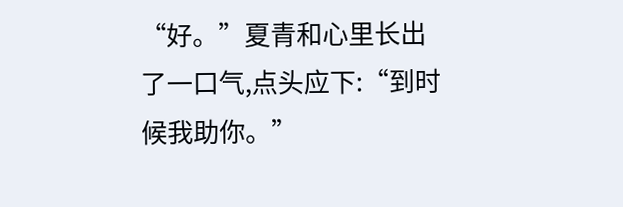“好。”夏青和心里长出了一口气,点头应下:“到时候我助你。”